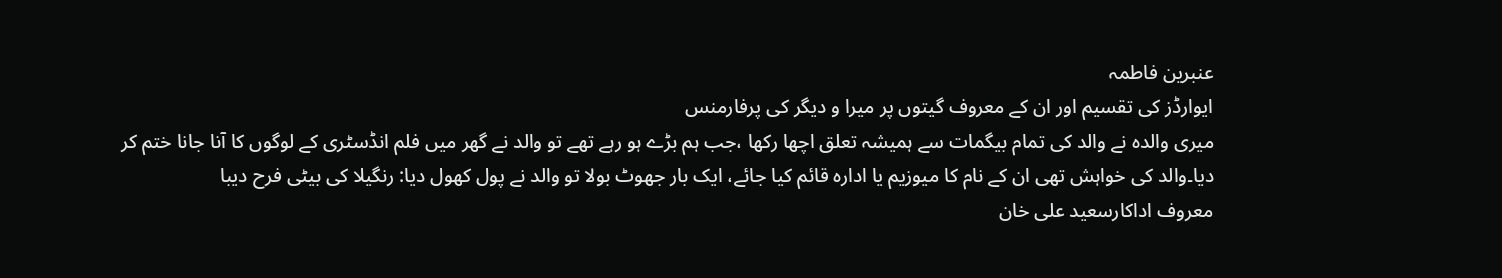عنبرین فاطمہ
ایوارڈز کی تقسیم اور ان کے معروف گیتوں پر میرا و دیگر کی پرفارمنس
میری والدہ نے والد کی تمام بیگمات سے ہمیشہ تعلق اچھا رکھا ،جب ہم بڑے ہو رہے تھے تو والد نے گھر میں فلم انڈسٹری کے لوگوں کا آنا جانا ختم کر دیا۔والد کی خواہش تھی ان کے نام کا میوزیم یا ادارہ قائم کیا جائے، ایک بار جھوٹ بولا تو والد نے پول کھول دیا: رنگیلا کی بیٹی فرح دیبا
معروف اداکارسعید علی خان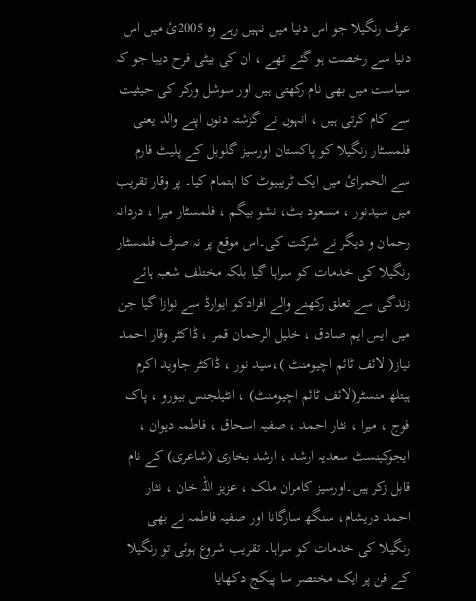عرف رنگیلا جو اس دنیا میں نہیں رہے وہ 2005ئ میں اس دنیا سے رخصت ہو گئے تھے ، ان کی بیٹی فرح دیبا جو کہ سیاست میں بھی نام رکھتی ہیں اور سوشل ورکر کی حیثیت سے کام کرتی ہیں ، انہوں نے گزشتہ دنوں اپنے والد یعنی فلمسٹار رنگیلا کو پاکستان اورسیز گلوبل کے پلیٹ فارم سے الحمرائ میں ایک ٹریبیوٹ کا اہتمام کیا۔ پر وقار تقریب میں سیدنور ، مسعود بٹ، نشو بیگم ، فلمسٹار میرا ، دردانہ رحمان و دیگر نے شرکت کی۔اس موقع پر نہ صرف فلمسٹار رنگیلا کی خدمات کو سراہا گیا بلکہ مختلف شعبہ ہائے زندگی سے تعلق رکھنے والے افرادکو ایوارڈ سے نوازا گیا جن میں ایس ایم صادق ، خلیل الرحمان قمر ، ڈاکٹر وقار احمد نیاز( لائف ٹائم اچیومنٹ )،سید نور ، ڈاکٹر جاوید اکرم ہیتلھ منسٹر(لائف ٹائم اچیومنٹ) ، انٹیلجنس بیورو ، پاک فوج ، میرا ، نثار احمد ، صفیہ اسحاق ، فاطمہ دیوان ، ایجوکینسٹ سعدیہ ارشد ، ارشد بخاری (شاعری) کے نام قابل زکر ہیں۔اورسیز کامران ملک ، عزیز اللہ خان ، نثار احمد دریشام، سنگھ سارگانا اور صفیہ فاطمہ نے بھی رنگیلا کی خدمات کو سراہا۔ تقریب شروع ہوئی تو رنگیلا کے فن پر ایک مختصر سا پیکج دکھایا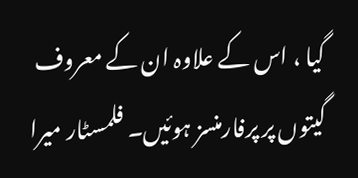گیا ، اس کے علاوہ ان کے معروف گیتوں پر پرفارمنسز ہوئیں۔ فلمسٹار میرا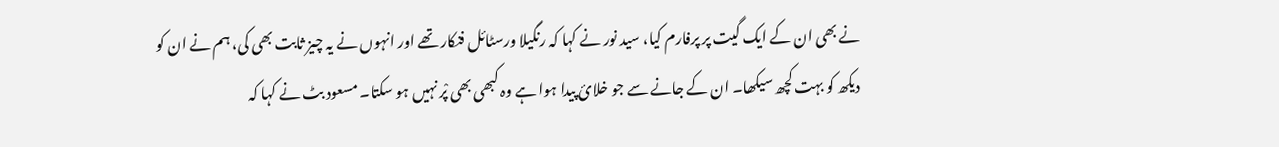نے بھی ان کے ایک گیت پر پرفارم کیا، سید نور نے کہا کہ رنگیلا ورسٹائل فنکار تھے اور انہوں نے یہ چیز ثابت بھی کی، ہم نے ان کو دیکھ کو بہت کچھ سیکھا۔ ان کے جانے سے جو خلائ پیدا ہوا ہے وہ کبھی بھی پْر نہیں ہو سکتا۔ مسعود بٹ نے کہا کہ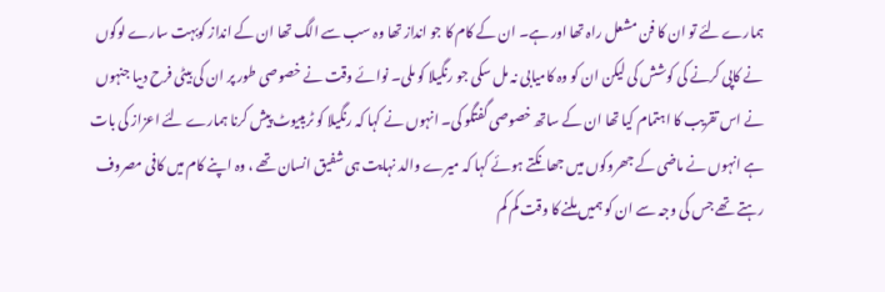ہمارے لئے تو ان کا فن مشعل راہ تھا اور ہے۔ ان کے کام کا جو انداز تھا وہ سب سے الگ تھا ان کے انداز کوبہت سارے لوگوں نے کاپی کرنے کی کوشش کی لیکن ان کو وہ کامیابی نہ مل سکی جو رنگیلا کو ملی۔ نوائے وقت نے خصوصی طور پر ان کی بیٹی فرح دیبا جنہوں نے اس تقریب کا اہتمام کیا تھا ان کے ساتھ خصوصی گفتگو کی۔ انہوں نے کہا کہ رنگیلا کو ٹریبیوٹ پیش کرنا ہمارے لئے اعزاز کی بات ہے انہوں نے ماضی کے جھروکوں میں جھانکتے ہوئے کہا کہ میرے والد نہایت ہی شفیق انسان تھے ، وہ اپنے کام میں کافی مصروف رہتے تھے جس کی وجہ سے ان کو ہمیں ملنے کا وقت کم کم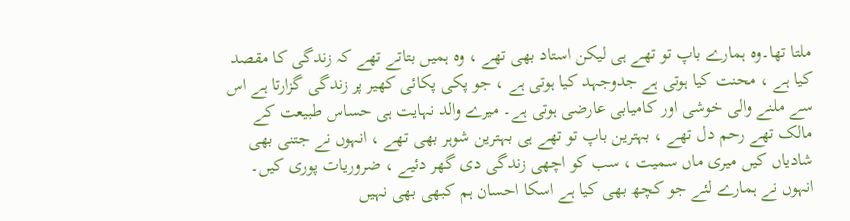ملتا تھا۔وہ ہمارے باپ تو تھے ہی لیکن استاد بھی تھے ، وہ ہمیں بتاتے تھے کہ زندگی کا مقصد کیا ہے ، محنت کیا ہوتی ہے جدوجہد کیا ہوتی ہے ، جو پکی پکائی کھیر پر زندگی گزارتا ہے اس سے ملنے والی خوشی اور کامیابی عارضی ہوتی ہے۔ میرے والد نہایت ہی حساس طبیعت کے مالک تھے رحم دل تھے ، بہترین باپ تو تھے ہی بہترین شوہر بھی تھے ، انہوں نے جتنی بھی شادیاں کیں میری ماں سمیت ، سب کو اچھی زندگی دی گھر دئیے ، ضروریات پوری کیں۔ انہوں نے ہمارے لئے جو کچھ بھی کیا ہے اسکا احسان ہم کبھی بھی نہیں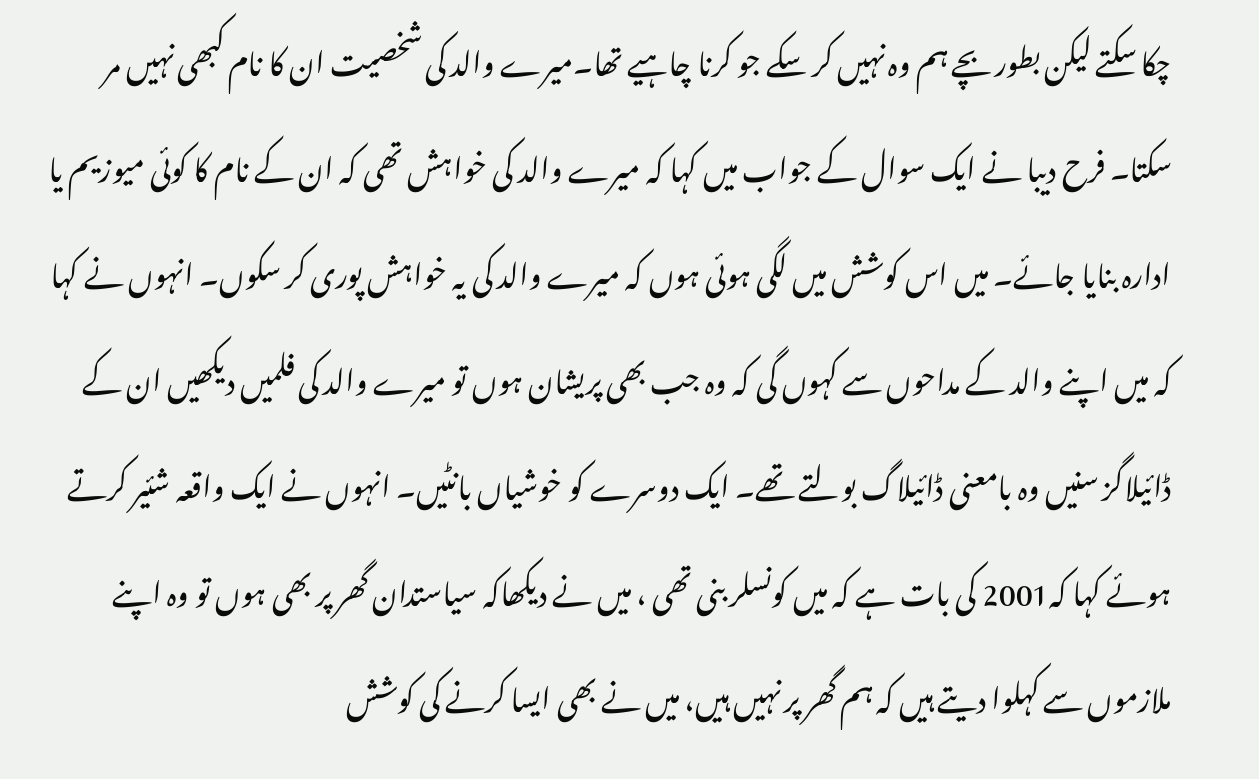چکا سکتے لیکن بطور بچے ہم وہ نہیں کر سکے جو کرنا چاہیے تھا۔میرے والد کی شخصیت ان کا نام کبھی نہیں مر سکتا۔ فرح دیبا نے ایک سوال کے جواب میں کہا کہ میرے والد کی خواہش تھی کہ ان کے نام کا کوئی میوزیم یا ادارہ بنایا جائے۔ میں اس کوشش میں لگی ہوئی ہوں کہ میرے والد کی یہ خواہش پوری کر سکوں۔ انہوں نے کہا کہ میں اپنے والد کے مداحوں سے کہوں گی کہ وہ جب بھی پریشان ہوں تو میرے والد کی فلمیں دیکھیں ان کے ڈائیلاگز سنیں وہ بامعنی ڈائیلاگ بولتے تھے۔ ایک دوسرے کو خوشیاں بانٹیں۔ انہوں نے ایک واقعہ شئیر کرتے ہوئے کہا کہ2001 کی بات ہے کہ میں کونسلر بنی تھی ، میں نے دیکھاکہ سیاستدان گھر پر بھی ہوں تو وہ اپنے ملازموں سے کہلوا دیتے ہیں کہ ہم گھر پر نہیں ہیں، میں نے بھی ایسا کرنے کی کوشش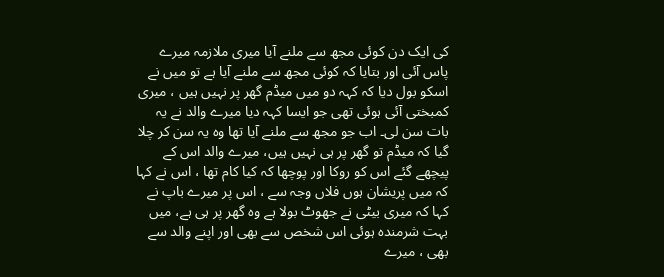کی ایک دن کوئی مجھ سے ملنے آیا میری ملازمہ میرے پاس آئی اور بتایا کہ کوئی مجھ سے ملنے آیا ہے تو میں نے اسکو بول دیا کہ کہہ دو میں میڈم گھر پر نہیں ہیں ، میری کمبختی آئی ہوئی تھی جو ایسا کہہ دیا میرے والد نے یہ بات سن لی۔ اب جو مجھ سے ملنے آیا تھا وہ یہ سن کر چلا گیا کہ میڈم تو گھر پر ہی نہیں ہیں، میرے والد اس کے پیچھے گئے اس کو روکا اور پوچھا کہ کیا کام تھا ، اس نے کہا کہ میں پریشان ہوں فلاں وجہ سے ، اس پر میرے باپ نے کہا کہ میری بیٹی نے جھوٹ بولا ہے وہ گھر پر ہی ہے، میں بہت شرمندہ ہوئی اس شخص سے بھی اور اپنے والد سے بھی ، میرے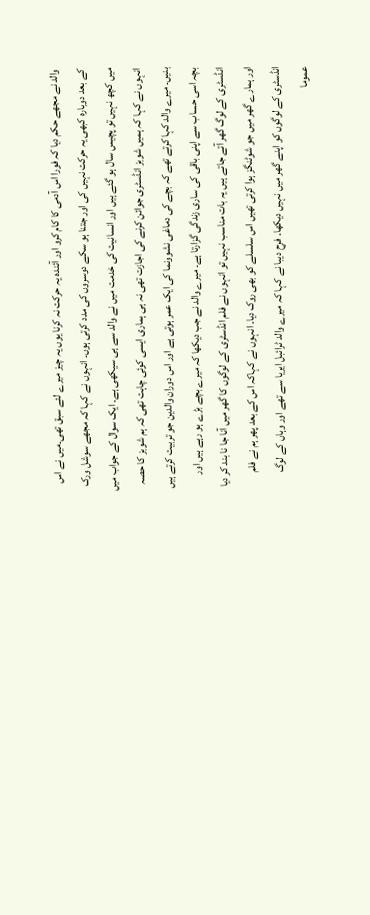والد نے مجھے حکم دیا کہ فورا اس آدمی کا کام کرو اور آئندہ یہ حرکت نہ کرنا یوں یہ چیز میرے لئے سبق تھی۔میں نے اس کے بعد دوبارہ کبھی یہ حرکت نہیں کی اور جتنا ہو سکے دوسروں کی مدد کرتی ہوں۔ انہوں نے کہا کہ مجھے سوشل ورک میں کچھ نہیں تو پچیس سال ہو گئے ہیں اور انسانیت کی خدمت میں نے والد سے ہی سیکھی ہے۔ ایک سوال کے جواب میں انہوں نے کہا کہ ہمیں شوبز انڈسٹری جوائن کرنے کی اجازت تھی نہ ہی ہماری ایسی کوئی چاہت تھی کہ ہم شوبز کا حصہ بنیں۔ میرے والد کہا کرتے تھے کہ بچے کی دماغی نشوونما کی ایک عمر ہوتی ہے اور اس دوران والدین جو تربیت کرتے ہیں بچہ اسی حساب سے اپنی باقی کی ساری زندگی گزارتا ہے۔ میرے والد نے جب دیکھا کہ میرے بچے بڑے ہو رہے ہیں اور انڈسٹری کے لوگ گھر آتے جاتے ہیں یہ بات مناسب نہیں تو انہوں نے فلم انڈسٹری کے لوگوں کا گھر میں آنا جا نا بند کر دیا اور ہمارے گھر میں جو شوٹنگز ہوا کرتی تھیں اس سلسلے کو بھی روک دیا۔ انہوں نے کہاکہ اس کے بعد پھر ہم نے فلم انڈسٹری کے لوگوں کو اپنے گھر میں نہیں دیکھا۔ فرح دیبا نے کہا کہ میرے والد ٹرائبل ایریا سے تھے اور وہاں کے لوگ عموما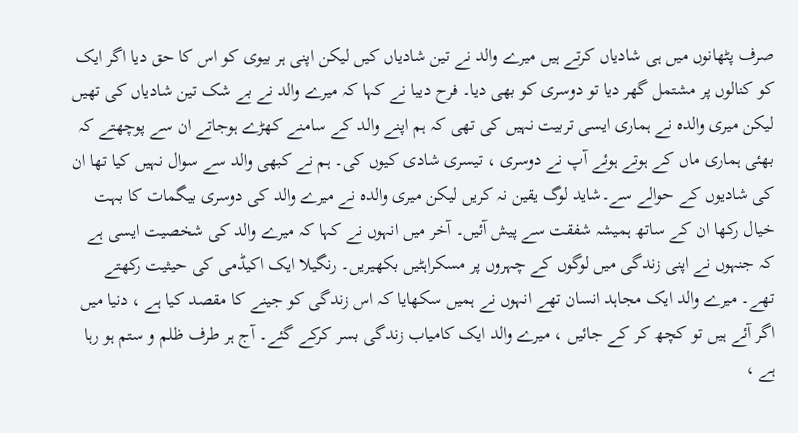صرف پٹھانوں میں ہی شادیاں کرتے ہیں میرے والد نے تین شادیاں کیں لیکن اپنی ہر بیوی کو اس کا حق دیا اگر ایک کو کنالوں پر مشتمل گھر دیا تو دوسری کو بھی دیا۔ فرح دیبا نے کہا کہ میرے والد نے بے شک تین شادیاں کی تھیں لیکن میری والدہ نے ہماری ایسی تربیت نہیں کی تھی کہ ہم اپنے والد کے سامنے کھڑے ہوجاتے ان سے پوچھتے کہ بھئی ہماری ماں کے ہوتے ہوئے آپ نے دوسری ، تیسری شادی کیوں کی۔ ہم نے کبھی والد سے سوال نہیں کیا تھا ان کی شادیوں کے حوالے سے۔شاید لوگ یقین نہ کریں لیکن میری والدہ نے میرے والد کی دوسری بیگمات کا بہت خیال رکھا ان کے ساتھ ہمیشہ شفقت سے پیش آئیں۔ آخر میں انہوں نے کہا کہ میرے والد کی شخصیت ایسی ہے کہ جنہوں نے اپنی زندگی میں لوگوں کے چہروں پر مسکراہٹیں بکھیریں۔ رنگیلا ایک اکیڈمی کی حیثیت رکھتے تھے۔ میرے والد ایک مجاہد انسان تھے انہوں نے ہمیں سکھایا کہ اس زندگی کو جینے کا مقصد کیا ہے ، دنیا میں اگر آئے ہیں تو کچھ کر کے جائیں ، میرے والد ایک کامیاب زندگی بسر کرکے گئے۔ آج ہر طرف ظلم و ستم ہو رہا ہے ،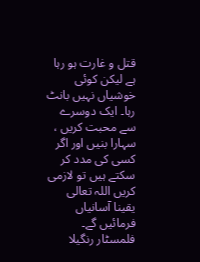قتل و غارت ہو رہا ہے لیکن کوئی خوشیاں نہیں بانٹ رہا۔ ایک دوسرے سے محبت کریں ، سہارا بنیں اور اگر کسی کی مدد کر سکتے ہیں تو لازمی کریں اللہ تعالی یقینا آسانیاں فرمائیں گے۔
فلمسٹار رنگیلا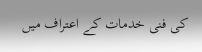کی فنی خدمات کے اعتراف میں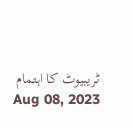ٹریبیوٹ کا اہتمام
Aug 08, 2023